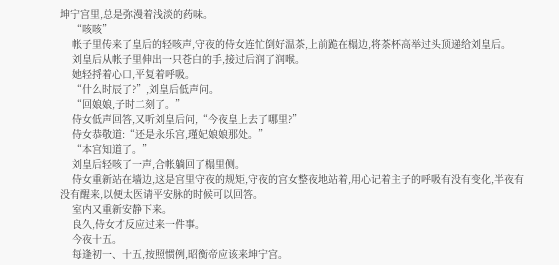坤宁宫里,总是弥漫着浅淡的药味。
    “咳咳”
    帐子里传来了皇后的轻咳声,守夜的侍女连忙倒好温茶,上前跪在榻边,将茶杯高举过头顶递给刘皇后。
    刘皇后从帐子里伸出一只苍白的手,接过后润了润喉。
    她轻捋着心口,平复着呼吸。
    “什么时辰了?”,刘皇后低声问。
    “回娘娘,子时二刻了。”
    侍女低声回答,又听刘皇后问,“今夜皇上去了哪里?”
    侍女恭敬道:“还是永乐宫,瑾妃娘娘那处。”
    “本宫知道了。”
    刘皇后轻咳了一声,合帐躺回了榻里侧。
    侍女重新站在墙边,这是宫里守夜的规矩,守夜的宫女整夜地站着,用心记着主子的呼吸有没有变化,半夜有没有醒来,以便太医请平安脉的时候可以回答。
    室内又重新安静下来。
    良久,侍女才反应过来一件事。
    今夜十五。
    每逢初一、十五,按照惯例,昭衡帝应该来坤宁宫。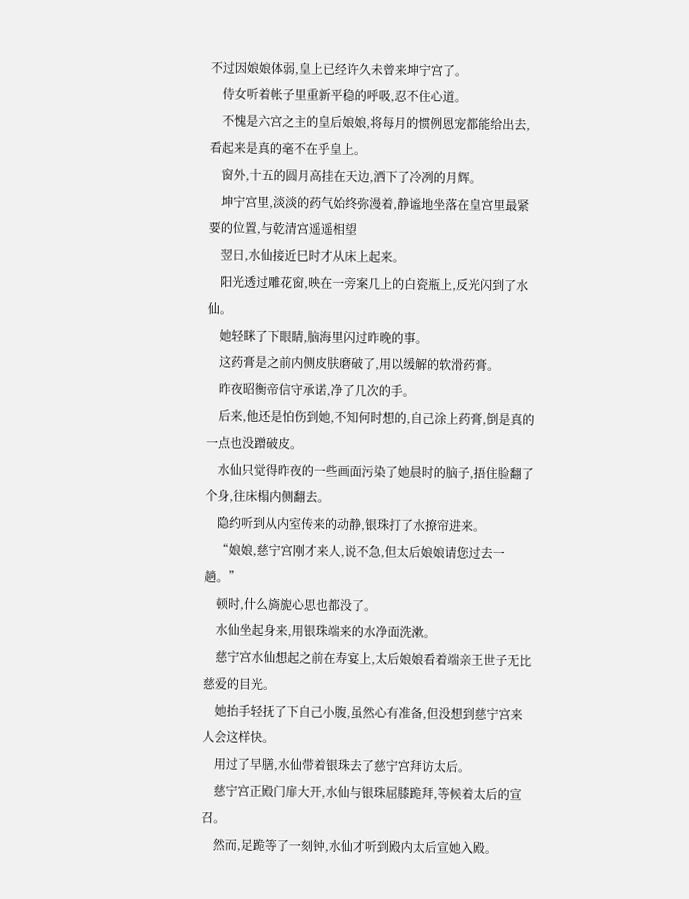不过因娘娘体弱,皇上已经许久未曾来坤宁宫了。
    侍女听着帐子里重新平稳的呼吸,忍不住心道。
    不愧是六宫之主的皇后娘娘,将每月的惯例恩宠都能给出去,看起来是真的毫不在乎皇上。
    窗外,十五的圆月高挂在天边,洒下了冷冽的月辉。
    坤宁宫里,淡淡的药气始终弥漫着,静谧地坐落在皇宫里最紧要的位置,与乾清宫遥遥相望
    翌日,水仙接近巳时才从床上起来。
    阳光透过雕花窗,映在一旁案几上的白瓷瓶上,反光闪到了水仙。
    她轻眯了下眼睛,脑海里闪过昨晚的事。
    这药膏是之前内侧皮肤磨破了,用以缓解的软滑药膏。
    昨夜昭衡帝信守承诺,净了几次的手。
    后来,他还是怕伤到她,不知何时想的,自己涂上药膏,倒是真的一点也没蹭破皮。
    水仙只觉得昨夜的一些画面污染了她晨时的脑子,捂住脸翻了个身,往床榻内侧翻去。
    隐约听到从内室传来的动静,银珠打了水撩帘进来。
    “娘娘,慈宁宫刚才来人,说不急,但太后娘娘请您过去一趟。”
    顿时,什么旖旎心思也都没了。
    水仙坐起身来,用银珠端来的水净面洗漱。
    慈宁宫水仙想起之前在寿宴上,太后娘娘看着端亲王世子无比慈爱的目光。
    她抬手轻抚了下自己小腹,虽然心有准备,但没想到慈宁宫来人会这样快。
    用过了早膳,水仙带着银珠去了慈宁宫拜访太后。
    慈宁宫正殿门扉大开,水仙与银珠屈膝跪拜,等候着太后的宣召。
    然而,足跪等了一刻钟,水仙才听到殿内太后宣她入殿。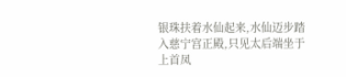银珠扶着水仙起来,水仙迈步踏入慈宁宫正殿,只见太后端坐于上首凤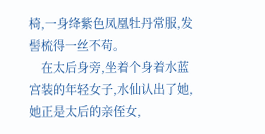椅,一身绛紫色凤凰牡丹常服,发髻梳得一丝不苟。
    在太后身旁,坐着个身着水蓝宫装的年轻女子,水仙认出了她,她正是太后的亲侄女,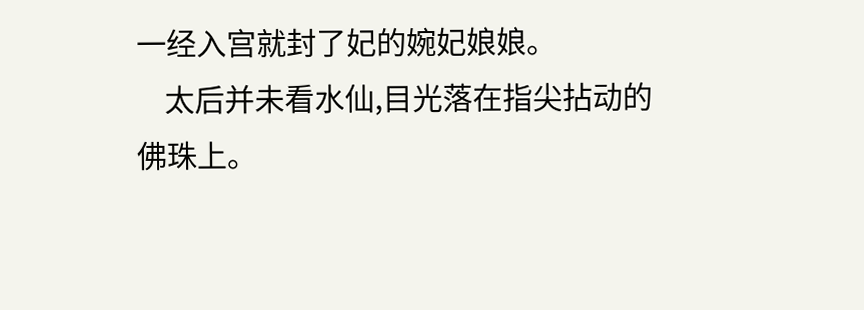一经入宫就封了妃的婉妃娘娘。
    太后并未看水仙,目光落在指尖拈动的佛珠上。